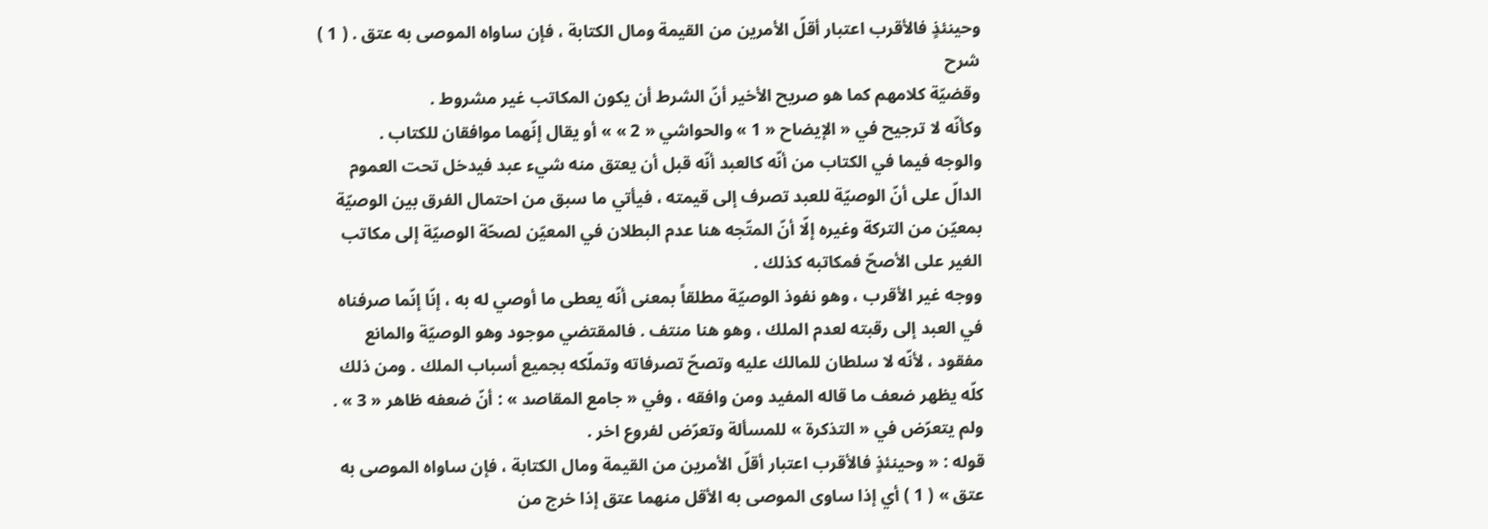وحينئذٍ فالأقرب اعتبار أقلّ الأمرين من القيمة ومال الكتابة ، فإن ساواه الموصى به عتق . ( 1 )
شرح
وقضيّة كلامهم كما هو صريح الأخير أنّ الشرط أن يكون المكاتب غير مشروط .
وكأنّه لا ترجيح في « الإيضاح « 1 » والحواشي « 2 » » أو يقال إنّهما موافقان للكتاب .
والوجه فيما في الكتاب من أنّه كالعبد أنّه قبل أن يعتق منه شيء عبد فيدخل تحت العموم الدالّ على أنّ الوصيّة للعبد تصرف إلى قيمته ، فيأتي ما سبق من احتمال الفرق بين الوصيّة بمعيّن من التركة وغيره إلّا أنّ المتّجه هنا عدم البطلان في المعيّن لصحّة الوصيّة إلى مكاتب الغير على الأصحّ فمكاتبه كذلك .
ووجه غير الأقرب ، وهو نفوذ الوصيّة مطلقاً بمعنى أنّه يعطى ما أوصي له به ، إنّا إنّما صرفناه في العبد إلى رقبته لعدم الملك ، وهو هنا منتف . فالمقتضي موجود وهو الوصيّة والمانع مفقود ، لأنّه لا سلطان للمالك عليه وتصحّ تصرفاته وتملّكه بجميع أسباب الملك . ومن ذلك كلّه يظهر ضعف ما قاله المفيد ومن وافقه ، وفي « جامع المقاصد » : أنّ ضعفه ظاهر « 3 » . ولم يتعرّض في « التذكرة » للمسألة وتعرّض لفروع اخر .
قوله : « وحينئذٍ فالأقرب اعتبار أقلّ الأمرين من القيمة ومال الكتابة ، فإن ساواه الموصى به عتق » ( 1 ) أي إذا ساوى الموصى به الأقل منهما عتق إذا خرج من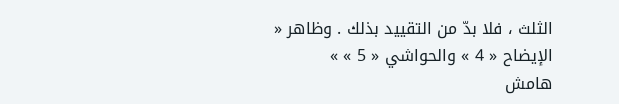الثلث ، فلا بدّ من التقييد بذلك . وظاهر « الإيضاح « 4 » والحواشي « 5 » »
هامش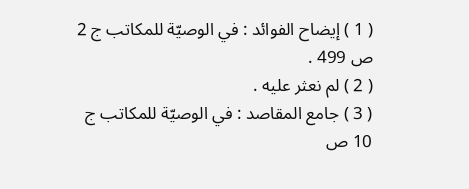( 1 ) إيضاح الفوائد : في الوصيّة للمكاتب ج 2 ص 499 .
( 2 ) لم نعثر عليه .
( 3 ) جامع المقاصد : في الوصيّة للمكاتب ج 10 ص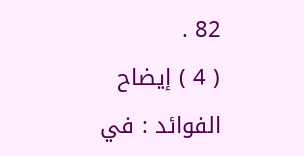82 .
( 4 ) إيضاح الفوائد : في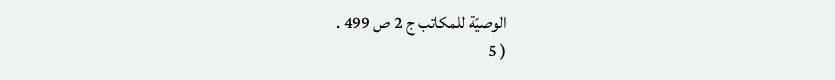الوصيّة للمكاتب ج 2 ص 499 .
( 5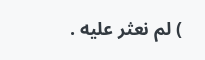) لم نعثر عليه .